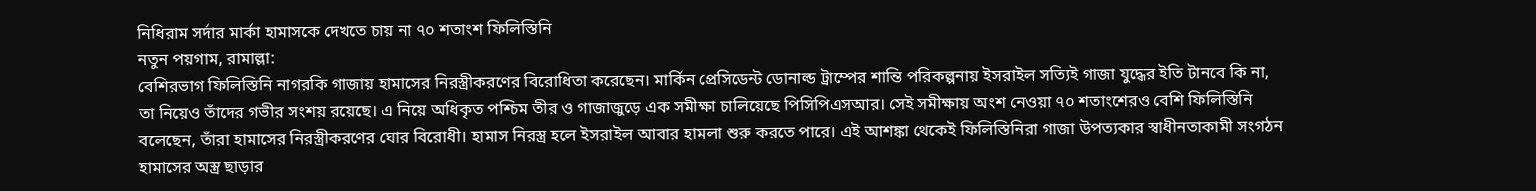নিধিরাম সর্দার মার্কা হামাসকে দেখতে চায় না ৭০ শতাংশ ফিলিস্তিনি
নতুন পয়গাম, রামাল্লা:
বেশিরভাগ ফিলিস্তিনি নাগরকি গাজায় হামাসের নিরস্ত্রীকরণের বিরোধিতা করেছেন। মার্কিন প্রেসিডেন্ট ডোনাল্ড ট্রাম্পের শান্তি পরিকল্পনায় ইসরাইল সত্যিই গাজা যুদ্ধের ইতি টানবে কি না, তা নিয়েও তাঁদের গভীর সংশয় রয়েছে। এ নিয়ে অধিকৃত পশ্চিম তীর ও গাজাজুড়ে এক সমীক্ষা চালিয়েছে পিসিপিএসআর। সেই সমীক্ষায় অংশ নেওয়া ৭০ শতাংশেরও বেশি ফিলিস্তিনি বলেছেন, তাঁরা হামাসের নিরস্ত্রীকরণের ঘোর বিরোধী। হামাস নিরস্ত্র হলে ইসরাইল আবার হামলা শুরু করতে পারে। এই আশঙ্কা থেকেই ফিলিস্তিনিরা গাজা উপত্যকার স্বাধীনতাকামী সংগঠন হামাসের অস্ত্র ছাড়ার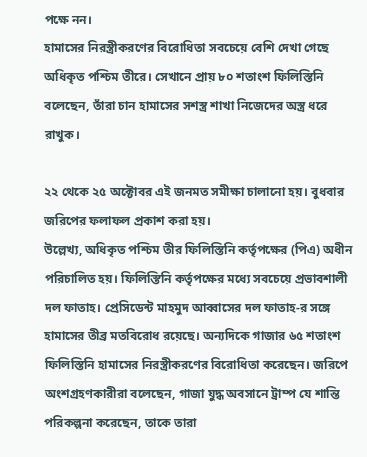পক্ষে নন।
হামাসের নিরস্ত্রীকরণের বিরোধিতা সবচেয়ে বেশি দেখা গেছে অধিকৃত পশ্চিম তীরে। সেখানে প্রায় ৮০ শতাংশ ফিলিস্তিনি বলেছেন, তাঁরা চান হামাসের সশস্ত্র শাখা নিজেদের অস্ত্র ধরে রাখুক।

২২ থেকে ২৫ অক্টোবর এই জনমত সমীক্ষা চালানো হয়। বুধবার জরিপের ফলাফল প্রকাশ করা হয়।
উল্লেখ্য, অধিকৃত পশ্চিম তীর ফিলিস্তিনি কর্তৃপক্ষের (পিএ) অধীন পরিচালিত হয়। ফিলিস্তিনি কর্তৃপক্ষের মধ্যে সবচেয়ে প্রভাবশালী দল ফাতাহ। প্রেসিডেন্ট মাহমুদ আব্বাসের দল ফাতাহ-র সঙ্গে হামাসের তীব্র মতবিরোধ রয়েছে। অন্যদিকে গাজার ৬৫ শতাংশ ফিলিস্তিনি হামাসের নিরস্ত্রীকরণের বিরোধিতা করেছেন। জরিপে অংশগ্রহণকারীরা বলেছেন, গাজা যুদ্ধ অবসানে ট্রাম্প যে শান্তি পরিকল্পনা করেছেন, তাকে তারা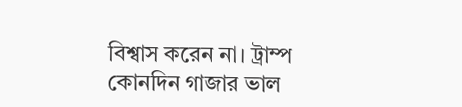বিশ্বাস করেন না। ট্রাম্প কোনদিন গাজার ভাল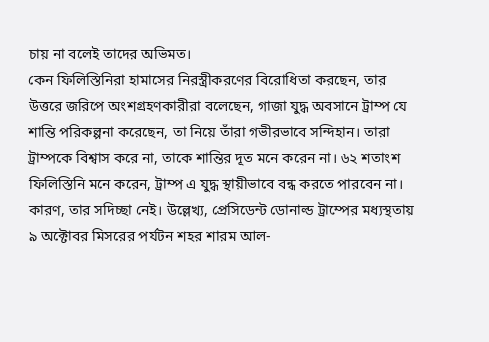চায় না বলেই তাদের অভিমত।
কেন ফিলিস্তিনিরা হামাসের নিরস্ত্রীকরণের বিরোধিতা করছেন, তার উত্তরে জরিপে অংশগ্রহণকারীরা বলেছেন, গাজা যুদ্ধ অবসানে ট্রাম্প যে শান্তি পরিকল্পনা করেছেন, তা নিয়ে তাঁরা গভীরভাবে সন্দিহান। তারা ট্রাম্পকে বিশ্বাস করে না, তাকে শান্তির দূত মনে করেন না। ৬২ শতাংশ ফিলিস্তিনি মনে করেন, ট্রাম্প এ যুদ্ধ স্থায়ীভাবে বন্ধ করতে পারবেন না। কারণ, তার সদিচ্ছা নেই। উল্লেখ্য, প্রেসিডেন্ট ডোনাল্ড ট্রাম্পের মধ্যস্থতায় ৯ অক্টোবর মিসরের পর্যটন শহর শারম আল-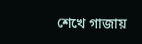শেখে গাজায়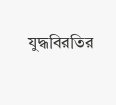যুদ্ধবিরতির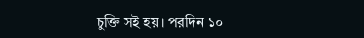চুক্তি সই হয়। পরদিন ১০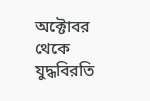অক্টোবর থেকে যুদ্ধবিরতি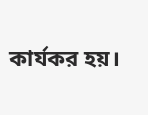কার্যকর হয়।